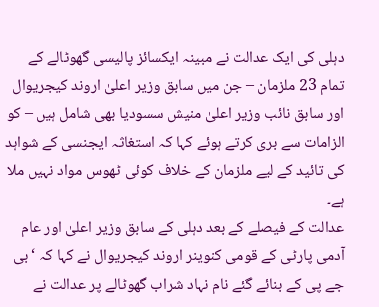دہلی کی ایک عدالت نے مبینہ ایکسائز پالیسی گھوٹالے کے تمام 23 ملزمان – جن میں سابق وزیر اعلیٰ اروند کیجریوال اور سابق نائب وزیر اعلیٰ منیش سسودیا بھی شامل ہیں – کو الزامات سے بری کرتے ہوئے کہا کہ استغاثہ ایجنسی کے شواہد کی تائید کے لیے ملزمان کے خلاف کوئی ٹھوس مواد نہیں ملا ہے۔
عدالت کے فیصلے کے بعد دہلی کے سابق وزیر اعلیٰ اور عام آدمی پارٹی کے قومی کنوینر اروند کیجریوال نے کہا کہ ‘بی جے پی کے بنائے گئے نام نہاد شراب گھوٹالے پر عدالت نے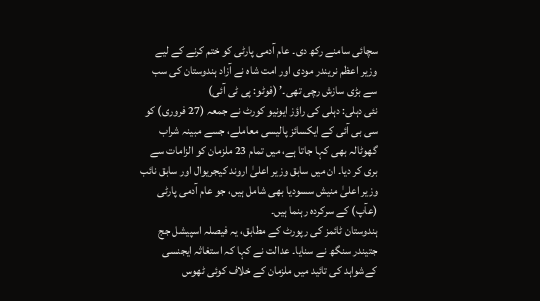سچائی سامنے رکھ دی۔ عام آدمی پارٹی کو ختم کرنے کے لیے وزیر اعظم نریندر مودی اور امت شاہ نے آزاد ہندوستان کی سب سے بڑی سازش رچی تھی۔’ (فوٹو: پی ٹی آئی)
نئی دہلی: دہلی کی راؤز ایونیو کورٹ نے جمعہ (27 فروری) کو سی بی آئی کے ایکسائز پالیسی معاملے، جسے مبینہ شراب گھوٹالہ بھی کہا جاتا ہے، میں تمام 23 ملزمان کو الزامات سے بری کر دیا۔ ان میں سابق وزیر اعلیٰ اروند کیجریوال اور سابق نائب وزیر اعلیٰ منیش سسودیا بھی شامل ہیں، جو عام آدمی پارٹی (عآپ) کے سرکردہ رہنما ہیں۔
ہندوستان ٹائمز کی رپورٹ کے مطابق، یہ فیصلہ اسپیشل جج جتیندر سنگھ نے سنایا۔ عدالت نے کہا کہ استغاثہ ایجنسی کےشواہد کی تائید میں ملزمان کے خلاف کوئی ٹھوس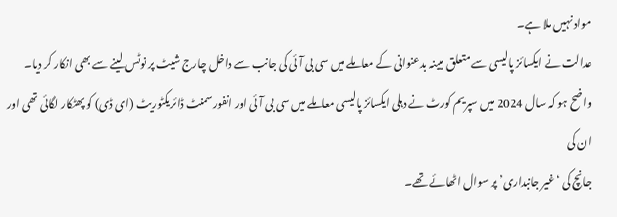مواد نہیں ملا ہے۔
عدالت نے ایکسائز پالیسی سے متعلق مبینہ بدعنوانی کے معاملے میں سی بی آئی کی جانب سے داخل چارج شیٹ پر نوٹس لینے سے بھی انکار کر دیا۔
واضح ہو کہ سال 2024 میں سپریم کورٹ نے دہلی ایکسائز پالیسی معاملے میں سی بی آئی اور انفورسمنٹ ڈائریکٹوریٹ (ای ڈی) کو پھٹکار لگائی تھی اور ان کی
جانچ کی ‘غیر جانبداری’ پر سوال اٹھائے تھے۔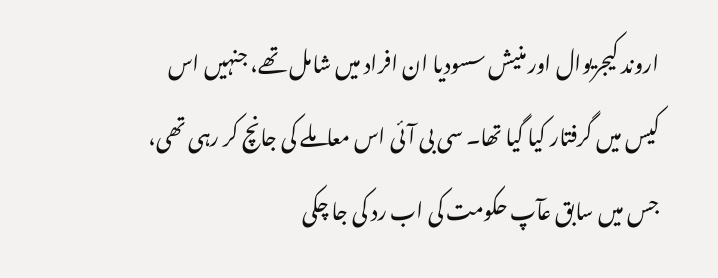اروند کیجریوال اور منیش سسودیا ان افراد میں شامل تھے، جنہیں اس کیس میں گرفتار کیا گیا تھا۔ سی بی آئی اس معاملے کی جانچ کر رہی تھی، جس میں سابق عآپ حکومت کی اب رد کی جا چکی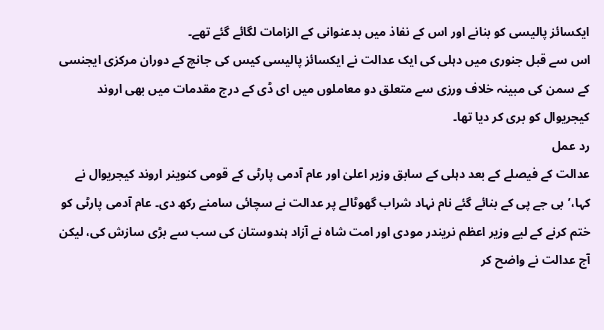ایکسائز پالیسی کو بنانے اور اس کے نفاذ میں بدعنوانی کے الزامات لگائے گئے تھے۔
اس سے قبل جنوری میں دہلی کی ایک عدالت نے ایکسائز پالیسی کیس کی جانچ کے دوران مرکزی ایجنسی کے سمن کی مبینہ خلاف ورزی سے متعلق دو معاملوں میں ای ڈی کے درج مقدمات میں بھی اروند کیجریوال کو بری کر دیا تھا۔
رد عمل
عدالت کے فیصلے کے بعد دہلی کے سابق وزیر اعلیٰ اور عام آدمی پارٹی کے قومی کنوینر اروند کیجریوال نے کہا،’بی جے پی کے بنائے گئے نام نہاد شراب گھوٹالے پر عدالت نے سچائی سامنے رکھ دی۔ عام آدمی پارٹی کو ختم کرنے کے لیے وزیر اعظم نریندر مودی اور امت شاہ نے آزاد ہندوستان کی سب سے بڑی سازش کی، لیکن آج عدالت نے واضح کر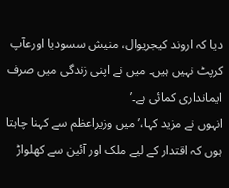دیا کہ اروند کیجریوال، منیش سسودیا اورعآپ کرپٹ نہیں ہیں۔ میں نے اپنی زندگی میں صرف ایمانداری کمائی ہے۔’
انہوں نے مزید کہا،’میں وزیراعظم سے کہنا چاہتا ہوں کہ اقتدار کے لیے ملک اور آئین سے کھلواڑ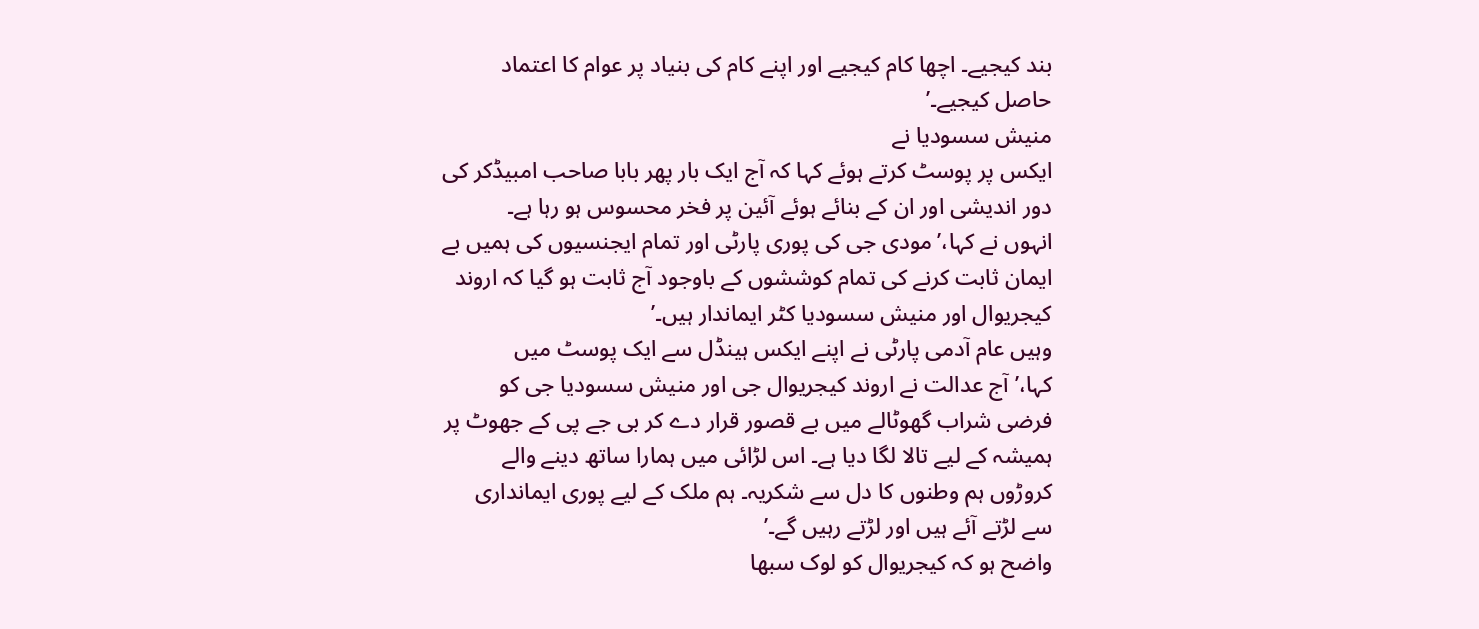بند کیجیے۔ اچھا کام کیجیے اور اپنے کام کی بنیاد پر عوام کا اعتماد حاصل کیجیے۔’
منیش سسودیا نے
ایکس پر پوسٹ کرتے ہوئے کہا کہ آج ایک بار پھر بابا صاحب امبیڈکر کی دور اندیشی اور ان کے بنائے ہوئے آئین پر فخر محسوس ہو رہا ہے۔
انہوں نے کہا،’مودی جی کی پوری پارٹی اور تمام ایجنسیوں کی ہمیں بے ایمان ثابت کرنے کی تمام کوششوں کے باوجود آج ثابت ہو گیا کہ اروند کیجریوال اور منیش سسودیا کٹر ایماندار ہیں۔’
وہیں عام آدمی پارٹی نے اپنے ایکس ہینڈل سے ایک پوسٹ میں
کہا،’آج عدالت نے اروند کیجریوال جی اور منیش سسودیا جی کو فرضی شراب گھوٹالے میں بے قصور قرار دے کر بی جے پی کے جھوٹ پر ہمیشہ کے لیے تالا لگا دیا ہے۔ اس لڑائی میں ہمارا ساتھ دینے والے کروڑوں ہم وطنوں کا دل سے شکریہ۔ ہم ملک کے لیے پوری ایمانداری سے لڑتے آئے ہیں اور لڑتے رہیں گے۔’
واضح ہو کہ کیجریوال کو لوک سبھا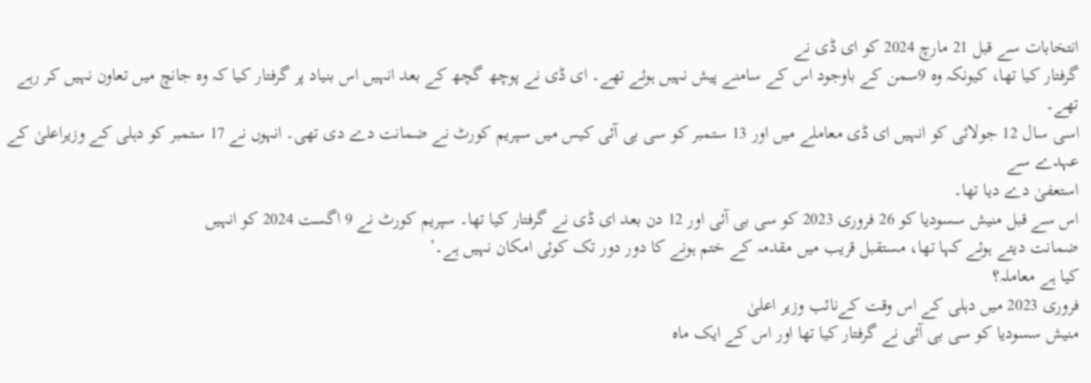انتخابات سے قبل 21 مارچ 2024 کو ای ڈی نے
گرفتار کیا تھا، کیونکہ وہ 9سمن کے باوجود اس کے سامنے پیش نہیں ہوئے تھے۔ ای ڈی نے پوچھ گچھ کے بعد انہیں اس بنیاد پر گرفتار کیا کہ وہ جانچ میں تعاون نہیں کر رہے تھے۔
اسی سال 12 جولائی کو انہیں ای ڈی معاملے میں اور 13 ستمبر کو سی بی آئی کیس میں سپریم کورٹ نے ضمانت دے دی تھی۔ انہوں نے 17 ستمبر کو دہلی کے وزیراعلیٰ کے عہدے سے
استعفیٰ دے دیا تھا۔
اس سے قبل منیش سسودیا کو 26 فروری 2023 کو سی بی آئی اور 12 دن بعد ای ڈی نے گرفتار کیا تھا۔ سپریم کورٹ نے 9 اگست 2024 کو انہیں
ضمانت دیتے ہوئے کہا تھا، مستقبل قریب میں مقدمہ کے ختم ہونے کا دور دور تک کوئی امکان نہیں ہے۔’
کیا ہے معاملہ؟
فروری 2023 میں دہلی کے اس وقت کےنائب وزیر اعلیٰ
منیش سسودیا کو سی بی آئی نے گرفتار کیا تھا اور اس کے ایک ماہ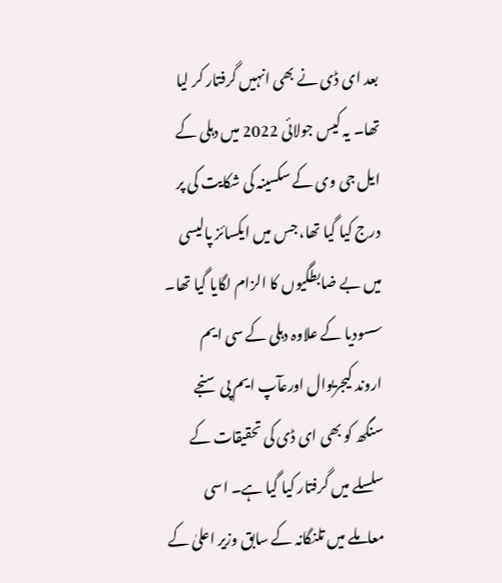بعد ای ڈی نے بھی انہیں گرفتار کر لیا تھا۔ یہ کیس جولائی 2022 میں دہلی کے ایل جی وی کے سکسینہ کی شکایت کی پر درج کیا گیا تھا، جس میں ایکسائز پالیسی میں بے ضابطگیوں کا الزام لگایا گیا تھا۔
سسودیا کے علاوہ دہلی کے سی ایم
اروند کیجریوال اورعآپ ایم پی سنجے سنگھ کو بھی ای ڈی کی تحقیقات کے سلسلے میں گرفتار کیا گیا ہے۔ اسی معاملے میں تلنگانہ کے سابق وزیر اعلیٰ کے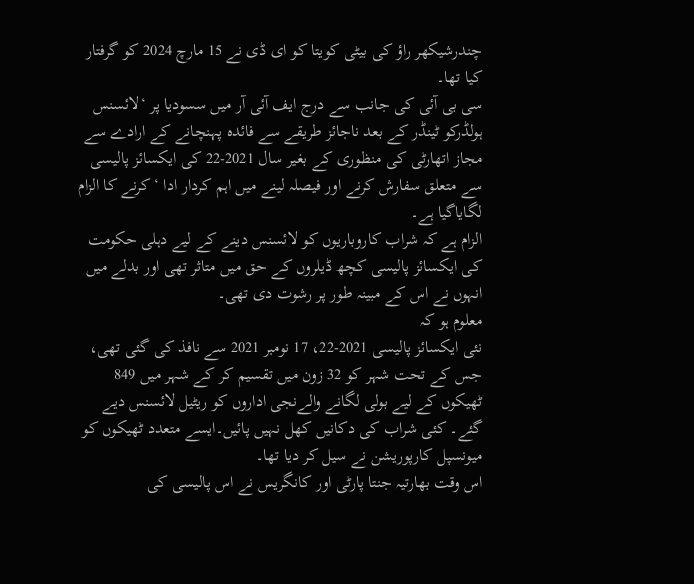چندرشیکھر راؤ کی بیٹی کویتا کو ای ڈی نے 15 مارچ 2024 کو گرفتار کیا تھا۔
سی بی آئی کی جانب سے درج ایف آئی آر میں سسودیا پر ‘لائسنس ہولڈرکو ٹینڈر کے بعد ناجائز طریقے سے فائدہ پہنچانے کے ارادے سے مجاز اتھارٹی کی منظوری کے بغیر سال 2021-22 کی ایکسائز پالیسی سے متعلق سفارش کرنے اور فیصلہ لینے میں اہم کردار ادا ‘کرنے کا الزام لگایاگیا ہے۔
الزام ہے کہ شراب کاروباریوں کو لائسنس دینے کے لیے دہلی حکومت کی ایکسائز پالیسی کچھ ڈیلروں کے حق میں متاثر تھی اور بدلے میں انہوں نے اس کے مبینہ طور پر رشوت دی تھی۔
معلوم ہو کہ
نئی ایکسائز پالیسی 2021-22، 17 نومبر 2021 سے نافذ کی گئی تھی، جس کے تحت شہر کو 32 زون میں تقسیم کر کے شہر میں 849 ٹھیکوں کے لیے بولی لگانے والےنجی اداروں کو ریٹیل لائسنس دیے گئے۔ کئی شراب کی دکانیں کھل نہیں پائیں۔ایسے متعدد ٹھیکوں کو میونسپل کارپوریشن نے سیل کر دیا تھا۔
اس وقت بھارتیہ جنتا پارٹی اور کانگریس نے اس پالیسی کی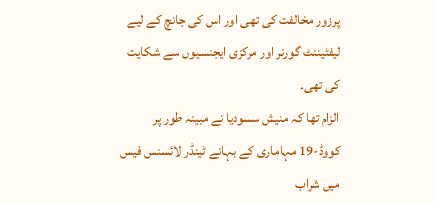پرزور مخالفت کی تھی اور اس کی جانچ کے لیے لیفٹیننٹ گورنر اور مرکزی ایجنسیوں سے شکایت کی تھی۔
الزام تھا کہ منیش سسودیا نے مبینہ طور پر کووڈ-19 مہاماری کے بہانے ٹینڈر لائسنس فیس میں شراب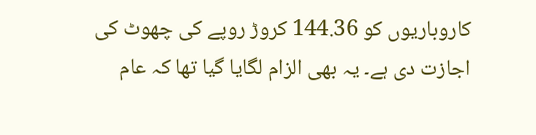کاروباریوں کو 144.36 کروڑ روپے کی چھوٹ کی اجازت دی ہے۔ یہ بھی الزام لگایا گیا تھا کہ عام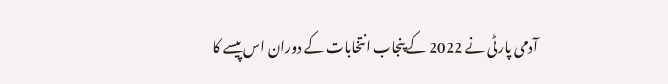آدمی پارٹی نے 2022 کے پنجاب انتخابات کے دوران اس پیسے کا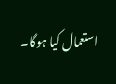استعمال کیا ہوگا۔